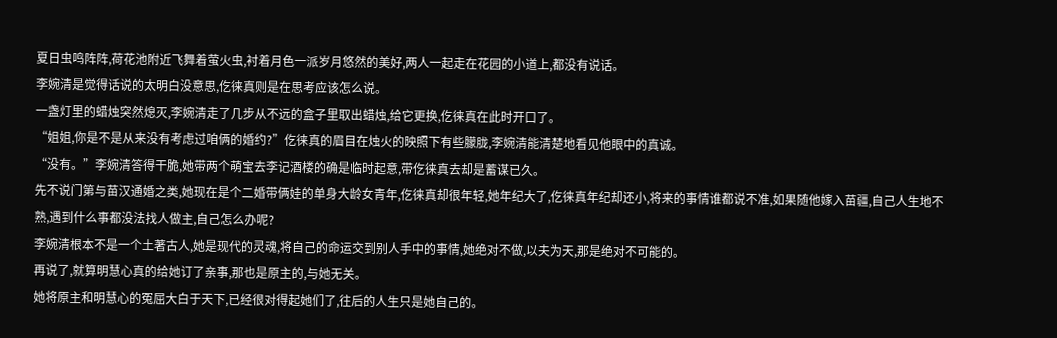夏日虫鸣阵阵,荷花池附近飞舞着萤火虫,衬着月色一派岁月悠然的美好,两人一起走在花园的小道上,都没有说话。
李婉清是觉得话说的太明白没意思,仡徕真则是在思考应该怎么说。
一盏灯里的蜡烛突然熄灭,李婉清走了几步从不远的盒子里取出蜡烛,给它更换,仡徕真在此时开口了。
“姐姐,你是不是从来没有考虑过咱俩的婚约?”仡徕真的眉目在烛火的映照下有些朦胧,李婉清能清楚地看见他眼中的真诚。
“没有。”李婉清答得干脆,她带两个萌宝去李记酒楼的确是临时起意,带仡徕真去却是蓄谋已久。
先不说门第与苗汉通婚之类,她现在是个二婚带俩娃的单身大龄女青年,仡徕真却很年轻,她年纪大了,仡徕真年纪却还小,将来的事情谁都说不准,如果随他嫁入苗疆,自己人生地不熟,遇到什么事都没法找人做主,自己怎么办呢?
李婉清根本不是一个土著古人,她是现代的灵魂,将自己的命运交到别人手中的事情,她绝对不做,以夫为天,那是绝对不可能的。
再说了,就算明慧心真的给她订了亲事,那也是原主的,与她无关。
她将原主和明慧心的冤屈大白于天下,已经很对得起她们了,往后的人生只是她自己的。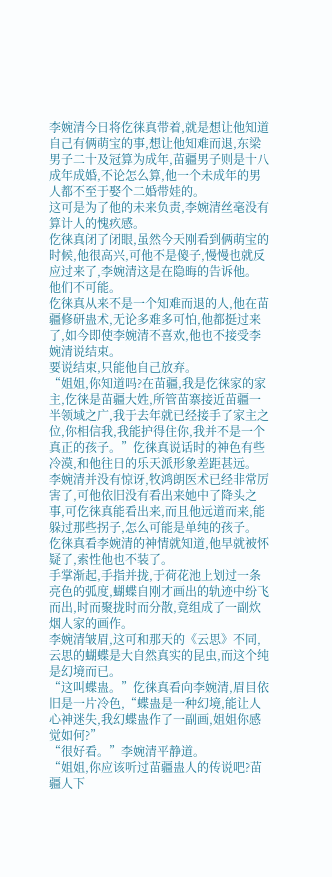李婉清今日将仡徕真带着,就是想让他知道自己有俩萌宝的事,想让他知难而退,东梁男子二十及冠算为成年,苗疆男子则是十八成年成婚,不论怎么算,他一个未成年的男人都不至于娶个二婚带娃的。
这可是为了他的未来负责,李婉清丝毫没有算计人的愧疚感。
仡徕真闭了闭眼,虽然今天刚看到俩萌宝的时候,他很高兴,可他不是傻子,慢慢也就反应过来了,李婉清这是在隐晦的告诉他。
他们不可能。
仡徕真从来不是一个知难而退的人,他在苗疆修研蛊术,无论多难多可怕,他都挺过来了,如今即使李婉清不喜欢,他也不接受李婉清说结束。
要说结束,只能他自己放弃。
“姐姐,你知道吗?在苗疆,我是仡徕家的家主,仡徕是苗疆大姓,所管苗寨接近苗疆一半领域之广,我于去年就已经接手了家主之位,你相信我,我能护得住你,我并不是一个真正的孩子。”仡徕真说话时的神色有些冷漠,和他往日的乐天派形象差距甚远。
李婉清并没有惊讶,牧鸿朗医术已经非常厉害了,可他依旧没有看出来她中了降头之事,可仡徕真能看出来,而且他远道而来,能躲过那些拐子,怎么可能是单纯的孩子。
仡徕真看李婉清的神情就知道,他早就被怀疑了,索性他也不装了。
手掌渐起,手指并拢,于荷花池上划过一条亮色的弧度,蝴蝶自刚才画出的轨迹中纷飞而出,时而聚拢时而分散,竟组成了一副炊烟人家的画作。
李婉清皱眉,这可和那天的《云思》不同,云思的蝴蝶是大自然真实的昆虫,而这个纯是幻境而已。
“这叫蝶蛊。”仡徕真看向李婉清,眉目依旧是一片冷色,“蝶蛊是一种幻境,能让人心神迷失,我幻蝶蛊作了一副画,姐姐你感觉如何?”
“很好看。”李婉清平静道。
“姐姐,你应该听过苗疆蛊人的传说吧?苗疆人下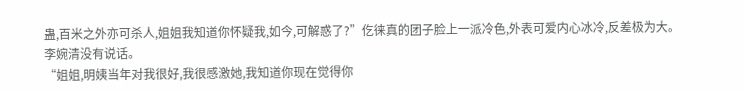蛊,百米之外亦可杀人,姐姐我知道你怀疑我,如今,可解惑了?”仡徕真的团子脸上一派冷色,外表可爱内心冰冷,反差极为大。
李婉清没有说话。
“姐姐,明姨当年对我很好,我很感激她,我知道你现在觉得你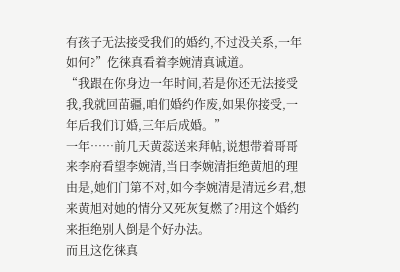有孩子无法接受我们的婚约,不过没关系,一年如何?”仡徕真看着李婉清真诚道。
“我跟在你身边一年时间,若是你还无法接受我,我就回苗疆,咱们婚约作废,如果你接受,一年后我们订婚,三年后成婚。”
一年……前几天黄蕊送来拜帖,说想带着哥哥来李府看望李婉清,当日李婉清拒绝黄旭的理由是,她们门第不对,如今李婉清是清远乡君,想来黄旭对她的情分又死灰复燃了?用这个婚约来拒绝别人倒是个好办法。
而且这仡徕真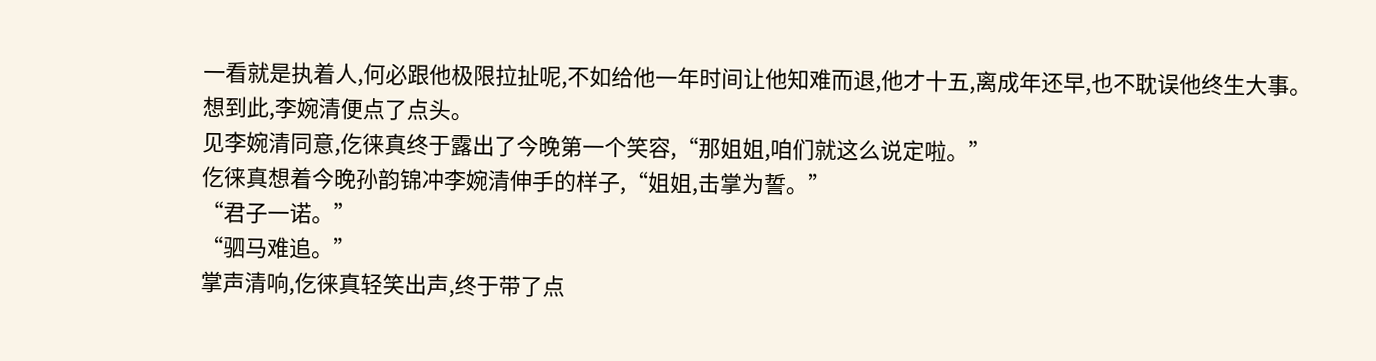一看就是执着人,何必跟他极限拉扯呢,不如给他一年时间让他知难而退,他才十五,离成年还早,也不耽误他终生大事。
想到此,李婉清便点了点头。
见李婉清同意,仡徕真终于露出了今晚第一个笑容,“那姐姐,咱们就这么说定啦。”
仡徕真想着今晚孙韵锦冲李婉清伸手的样子,“姐姐,击掌为誓。”
“君子一诺。”
“驷马难追。”
掌声清响,仡徕真轻笑出声,终于带了点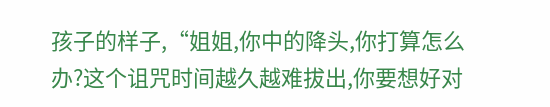孩子的样子,“姐姐,你中的降头,你打算怎么办?这个诅咒时间越久越难拔出,你要想好对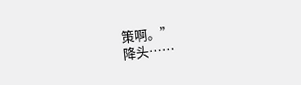策啊。”
降头……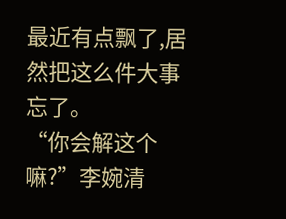最近有点飘了,居然把这么件大事忘了。
“你会解这个嘛?”李婉清